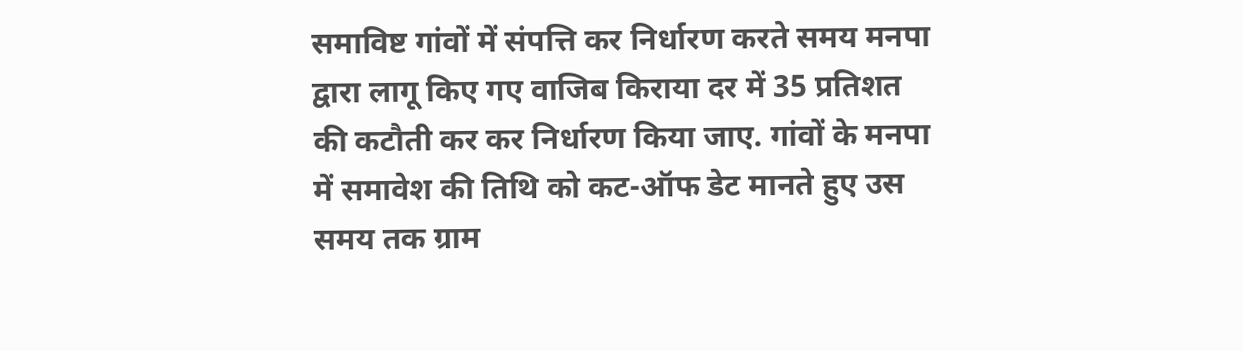समाविष्ट गांवों में संपत्ति कर निर्धारण करते समय मनपा द्वारा लागू किए गए वाजिब किराया दर में 35 प्रतिशत की कटौती कर कर निर्धारण किया जाए. गांवों के मनपा में समावेश की तिथि को कट-ऑफ डेट मानते हुए उस समय तक ग्राम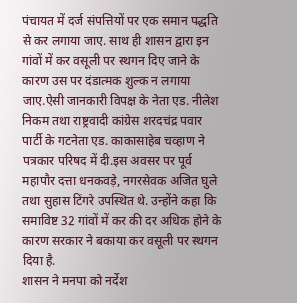पंचायत में दर्ज संपत्तियों पर एक समान पद्धति से कर लगाया जाए. साथ ही शासन द्वारा इन गांवों में कर वसूली पर स्थगन दिए जाने के कारण उस पर दंडात्मक शुल्क न लगाया जाए.ऐसी जानकारी विपक्ष के नेता एड. नीलेश निकम तथा राष्ट्रवादी कांग्रेस शरदचंद्र पवार पार्टी के गटनेता एड. काकासाहेब चव्हाण ने पत्रकार परिषद में दी.इस अवसर पर पूर्व महापौर दत्ता धनकवड़े, नगरसेवक अजित घुले तथा सुहास टिंगरे उपस्थित थे. उन्होंने कहा कि समाविष्ट 32 गांवों में कर की दर अधिक होने के कारण सरकार ने बकाया कर वसूली पर स्थगन दिया है.
शासन ने मनपा को नर्देश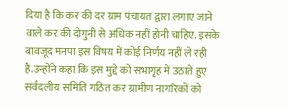दिया है कि कर की दर ग्राम पंचायत द्वारा लगाए जाने वाले कर की दोगुनी से अधिक नहीं होनी चाहिए. इसके बावजूद मनपा इस विषय में कोई निर्णय नहीं ले रही है.उन्होंने कहा कि इस मुद्दे को सभागृह में उठाते हुए सर्वदलीय समिति गठित कर ग्रामीण नागरिकों को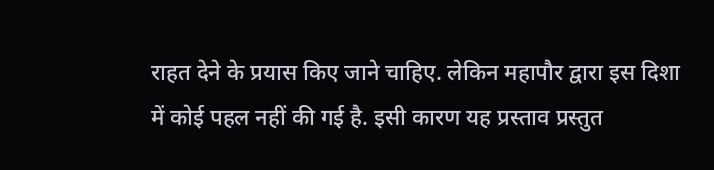राहत देने के प्रयास किए जाने चाहिए. लेकिन महापौर द्वारा इस दिशा में कोई पहल नहीं की गई है. इसी कारण यह प्रस्ताव प्रस्तुत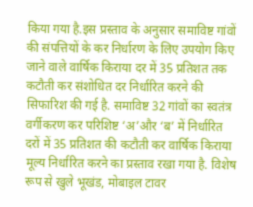किया गया है.इस प्रस्ताव के अनुसार समाविष्ट गांवों की संपत्तियों के कर निर्धारण के लिए उपयोग किए जाने वाले वार्षिक किराया दर में 35 प्रतिशत तक कटौती कर संशोधित दर निर्धारित करने की सिफारिश की गई है. समाविष्ट 32 गांवों का स्वतंत्र वर्गीकरण कर परिशिष्ट ‘अ’और ‘ब’ में निर्धारित दरों में 35 प्रतिशत की कटौती कर वार्षिक किराया मूल्य निर्धारित करने का प्रस्ताव रखा गया है. विशेष रूप से खुले भूखंड, मोबाइल टावर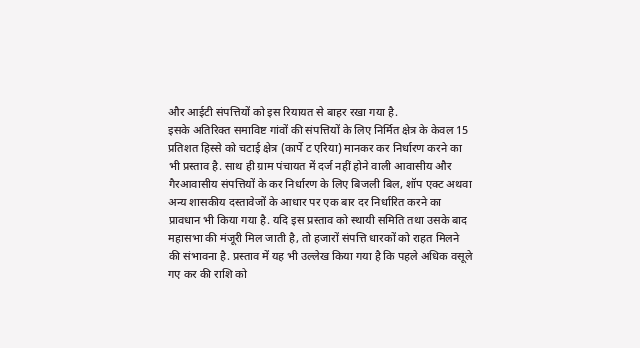और आईटी संपत्तियों को इस रियायत से बाहर रखा गया है.
इसके अतिरिक्त समाविष्ट गांवों की संपत्तियों के लिए निर्मित क्षेत्र के केवल 15 प्रतिशत हिस्से को चटाई क्षेत्र (कार्पे ट एरिया) मानकर कर निर्धारण करने का भी प्रस्ताव है. साथ ही ग्राम पंचायत में दर्ज नहीं होने वाली आवासीय और गैरआवासीय संपत्तियों के कर निर्धारण के लिए बिजली बिल, शॉप एक्ट अथवा अन्य शासकीय दस्तावेजों के आधार पर एक बार दर निर्धारित करने का प्रावधान भी किया गया है. यदि इस प्रस्ताव को स्थायी समिति तथा उसके बाद महासभा की मंजूरी मिल जाती है, तो हजारों संपत्ति धारकों को राहत मिलने की संभावना है. प्रस्ताव में यह भी उल्लेख किया गया है कि पहले अधिक वसूले गए कर की राशि को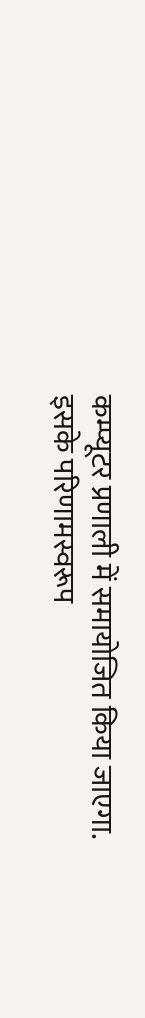कम्प्यूटर प्रणाली में समायोजित किया जाएगा. इसके परिणामस्वरूप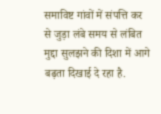समाविष्ट गांवों में संपत्ति कर से जुड़ा लंबे समय से लंबित मुद्दा सुलझने की दिशा में आगे बढ़ता दिखाई दे रहा है.